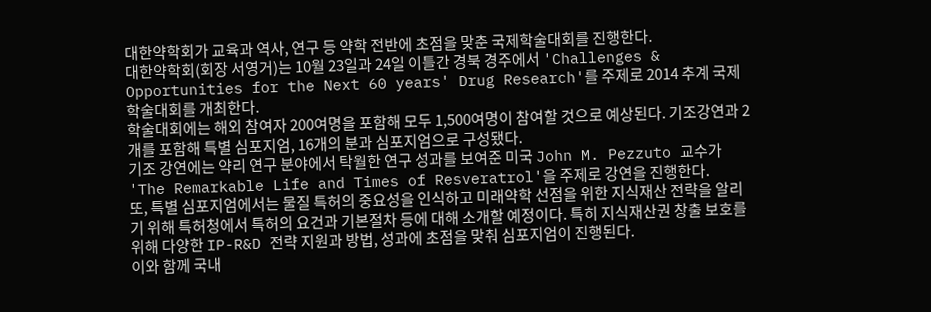대한약학회가 교육과 역사, 연구 등 약학 전반에 초점을 맞춘 국제학술대회를 진행한다.
대한약학회(회장 서영거)는 10월 23일과 24일 이틀간 경북 경주에서 'Challenges & Opportunities for the Next 60 years' Drug Research'를 주제로 2014 추계 국제학술대회를 개최한다.
학술대회에는 해외 참여자 200여명을 포함해 모두 1,500여명이 참여할 것으로 예상된다. 기조강연과 2개를 포함해 특별 심포지엄, 16개의 분과 심포지엄으로 구성됐다.
기조 강연에는 약리 연구 분야에서 탁월한 연구 성과를 보여준 미국 John M. Pezzuto 교수가 'The Remarkable Life and Times of Resveratrol'을 주제로 강연을 진행한다.
또, 특별 심포지엄에서는 물질 특허의 중요성을 인식하고 미래약학 선점을 위한 지식재산 전략을 알리기 위해 특허청에서 특허의 요건과 기본절차 등에 대해 소개할 예정이다. 특히 지식재산권 창출 보호를 위해 다양한 IP-R&D 전략 지원과 방법, 성과에 초점을 맞춰 심포지엄이 진행된다.
이와 함께 국내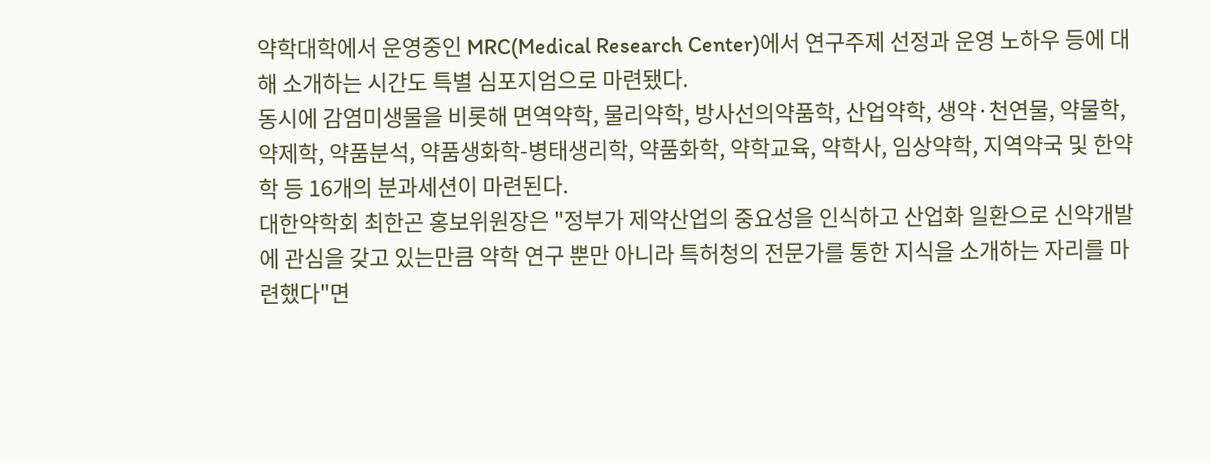약학대학에서 운영중인 MRC(Medical Research Center)에서 연구주제 선정과 운영 노하우 등에 대해 소개하는 시간도 특별 심포지엄으로 마련됐다.
동시에 감염미생물을 비롯해 면역약학, 물리약학, 방사선의약품학, 산업약학, 생약·천연물, 약물학, 약제학, 약품분석, 약품생화학-병태생리학, 약품화학, 약학교육, 약학사, 임상약학, 지역약국 및 한약학 등 16개의 분과세션이 마련된다.
대한약학회 최한곤 홍보위원장은 "정부가 제약산업의 중요성을 인식하고 산업화 일환으로 신약개발에 관심을 갖고 있는만큼 약학 연구 뿐만 아니라 특허청의 전문가를 통한 지식을 소개하는 자리를 마련했다"면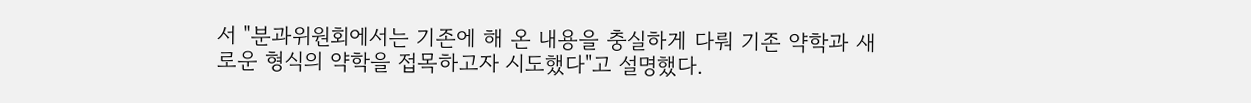서 "분과위원회에서는 기존에 해 온 내용을 충실하게 다뤄 기존 약학과 새로운 형식의 약학을 접목하고자 시도했다"고 설명했다.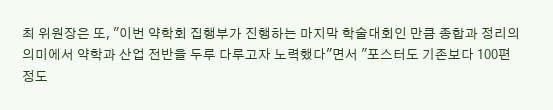최 위원장은 또, "이번 약학회 집행부가 진행하는 마지막 학술대회인 만큼 종합과 정리의 의미에서 약학과 산업 전반을 두루 다루고자 노력했다"면서 "포스터도 기존보다 100편 정도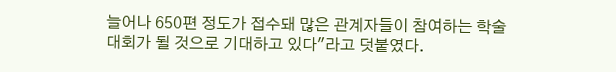늘어나 650편 정도가 접수돼 많은 관계자들이 참여하는 학술대회가 될 것으로 기대하고 있다"라고 덧붙였다.